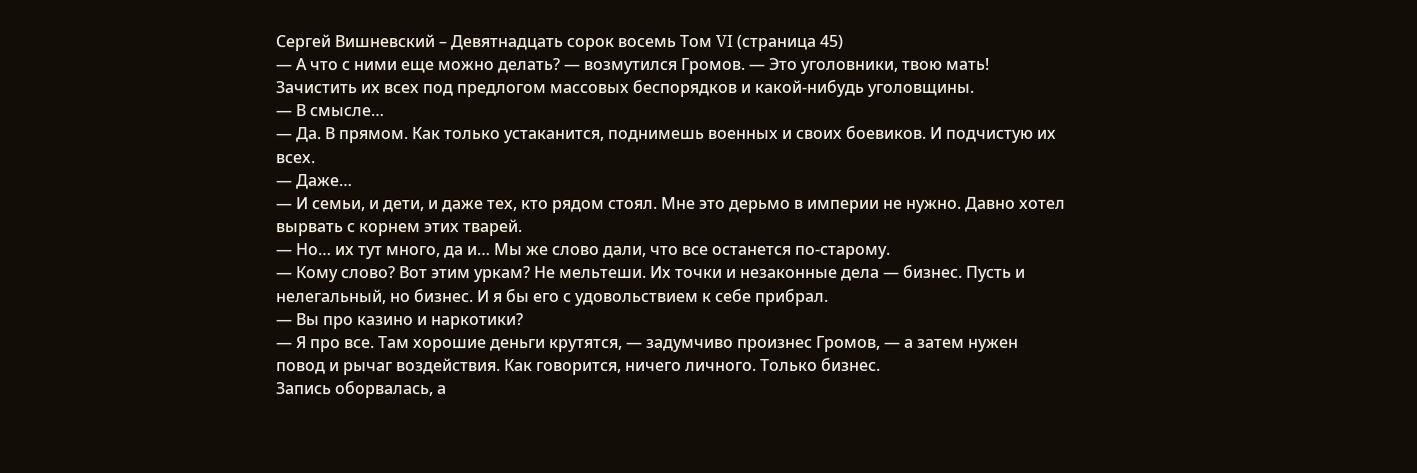Сергей Вишневский – Девятнадцать сорок восемь Том VI (страница 45)
— А что с ними еще можно делать? — возмутился Громов. — Это уголовники, твою мать! Зачистить их всех под предлогом массовых беспорядков и какой-нибудь уголовщины.
— В смысле…
— Да. В прямом. Как только устаканится, поднимешь военных и своих боевиков. И подчистую их всех.
— Даже…
— И семьи, и дети, и даже тех, кто рядом стоял. Мне это дерьмо в империи не нужно. Давно хотел вырвать с корнем этих тварей.
— Но… их тут много, да и… Мы же слово дали, что все останется по-старому.
— Кому слово? Вот этим уркам? Не мельтеши. Их точки и незаконные дела — бизнес. Пусть и нелегальный, но бизнес. И я бы его с удовольствием к себе прибрал.
— Вы про казино и наркотики?
— Я про все. Там хорошие деньги крутятся, — задумчиво произнес Громов, — а затем нужен повод и рычаг воздействия. Как говорится, ничего личного. Только бизнес.
Запись оборвалась, а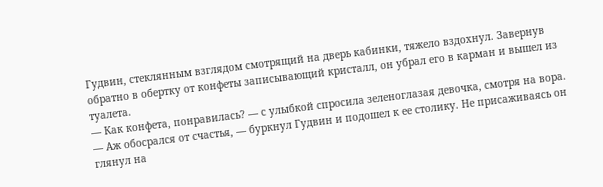Гудвин, стеклянным взглядом смотрящий на дверь кабинки, тяжело вздохнул. Завернув обратно в обертку от конфеты записывающий кристалл, он убрал его в карман и вышел из туалета.
— Как конфета, понравилась? — с улыбкой спросила зеленоглазая девочка, смотря на вора.
— Аж обосрался от счастья, — буркнул Гудвин и подошел к ее столику. Не присаживаясь он глянул на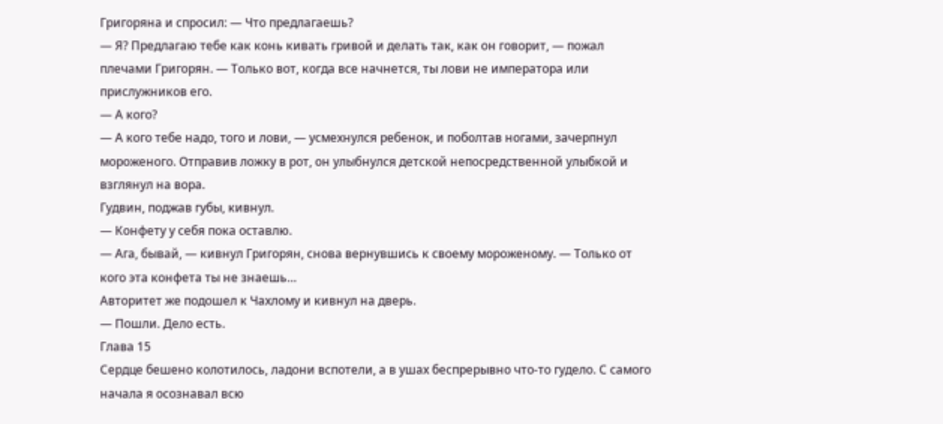Григоряна и спросил: — Что предлагаешь?
— Я? Предлагаю тебе как конь кивать гривой и делать так, как он говорит, — пожал плечами Григорян. — Только вот, когда все начнется, ты лови не императора или прислужников его.
— А кого?
— А кого тебе надо, того и лови, — усмехнулся ребенок, и поболтав ногами, зачерпнул мороженого. Отправив ложку в рот, он улыбнулся детской непосредственной улыбкой и взглянул на вора.
Гудвин, поджав губы, кивнул.
— Конфету у себя пока оставлю.
— Ага, бывай, — кивнул Григорян, снова вернувшись к своему мороженому. — Только от кого эта конфета ты не знаешь…
Авторитет же подошел к Чахлому и кивнул на дверь.
— Пошли. Дело есть.
Глава 15
Сердце бешено колотилось, ладони вспотели, а в ушах беспрерывно что-то гудело. С самого начала я осознавал всю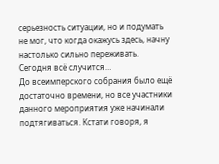серьезность ситуации, но и подумать не мог, что когда окажусь здесь, начну настолько сильно переживать.
Сегодня всё случится…
До всеимперского собрания было ещё достаточно времени, но все участники данного мероприятия уже начинали подтягиваться. Кстати говоря, я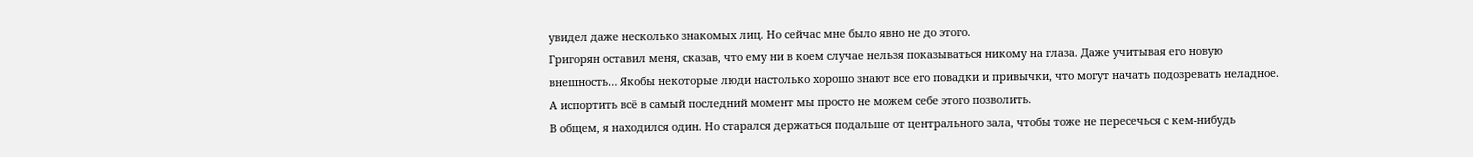увидел даже несколько знакомых лиц. Но сейчас мне было явно не до этого.
Григорян оставил меня, сказав, что ему ни в коем случае нельзя показываться никому на глаза. Даже учитывая его новую внешность… Якобы некоторые люди настолько хорошо знают все его повадки и привычки, что могут начать подозревать неладное. А испортить всё в самый последний момент мы просто не можем себе этого позволить.
В общем, я находился один. Но старался держаться подальше от центрального зала, чтобы тоже не пересечься с кем-нибудь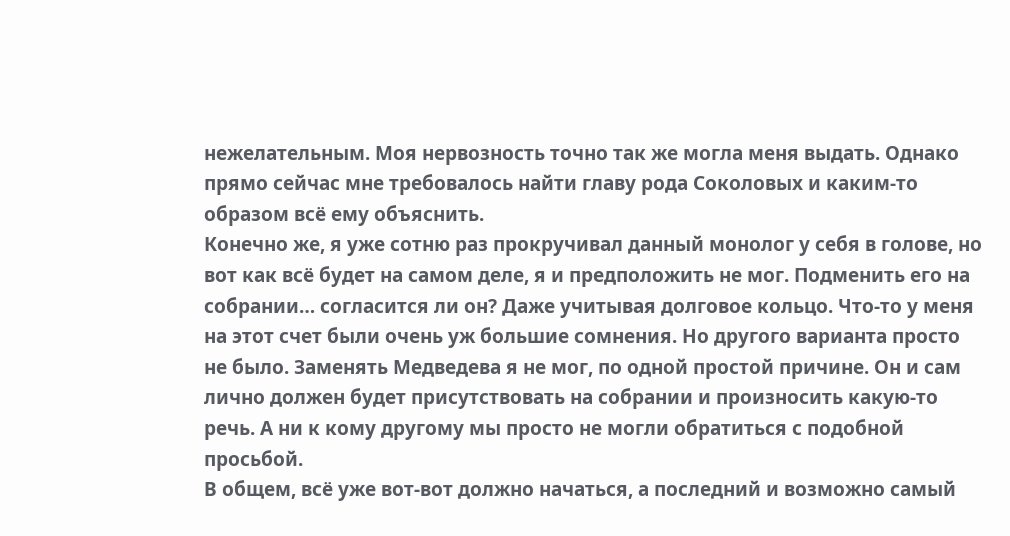нежелательным. Моя нервозность точно так же могла меня выдать. Однако прямо сейчас мне требовалось найти главу рода Соколовых и каким-то образом всё ему объяснить.
Конечно же, я уже сотню раз прокручивал данный монолог у себя в голове, но вот как всё будет на самом деле, я и предположить не мог. Подменить его на собрании… согласится ли он? Даже учитывая долговое кольцо. Что-то у меня на этот счет были очень уж большие сомнения. Но другого варианта просто не было. Заменять Медведева я не мог, по одной простой причине. Он и сам лично должен будет присутствовать на собрании и произносить какую-то речь. А ни к кому другому мы просто не могли обратиться с подобной просьбой.
В общем, всё уже вот-вот должно начаться, а последний и возможно самый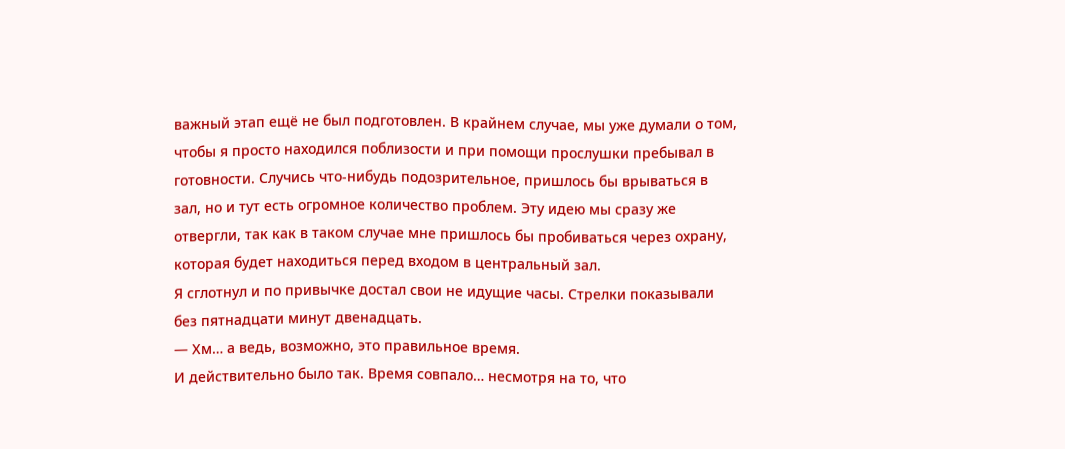важный этап ещё не был подготовлен. В крайнем случае, мы уже думали о том, чтобы я просто находился поблизости и при помощи прослушки пребывал в готовности. Случись что-нибудь подозрительное, пришлось бы врываться в зал, но и тут есть огромное количество проблем. Эту идею мы сразу же отвергли, так как в таком случае мне пришлось бы пробиваться через охрану, которая будет находиться перед входом в центральный зал.
Я сглотнул и по привычке достал свои не идущие часы. Стрелки показывали без пятнадцати минут двенадцать.
— Хм… а ведь, возможно, это правильное время.
И действительно было так. Время совпало… несмотря на то, что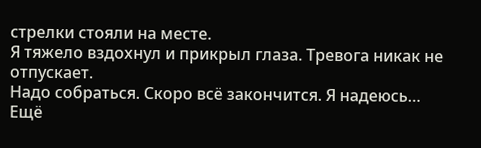стрелки стояли на месте.
Я тяжело вздохнул и прикрыл глаза. Тревога никак не отпускает.
Надо собраться. Скоро всё закончится. Я надеюсь…
Ещё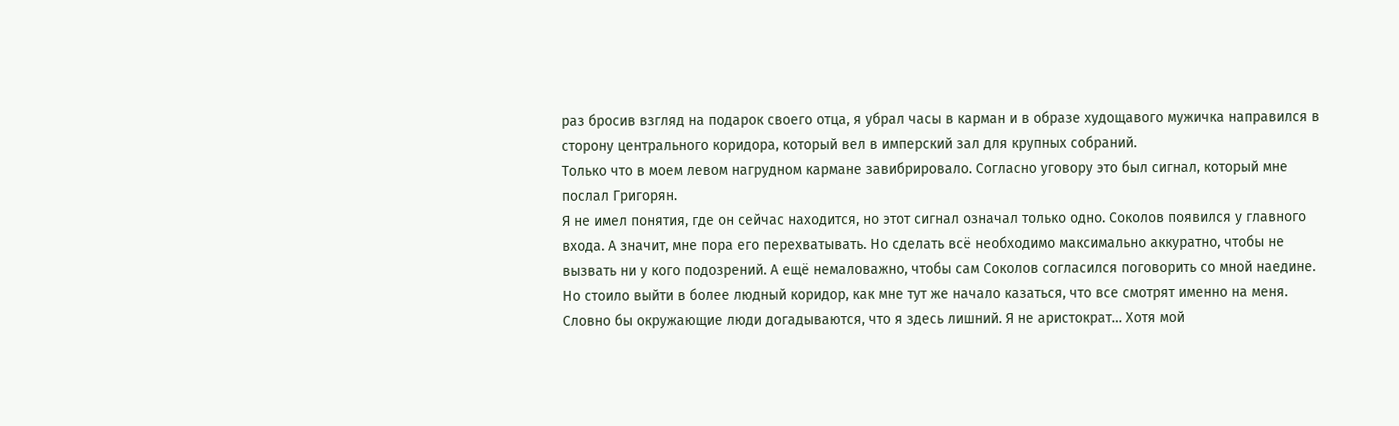раз бросив взгляд на подарок своего отца, я убрал часы в карман и в образе худощавого мужичка направился в сторону центрального коридора, который вел в имперский зал для крупных собраний.
Только что в моем левом нагрудном кармане завибрировало. Согласно уговору это был сигнал, который мне послал Григорян.
Я не имел понятия, где он сейчас находится, но этот сигнал означал только одно. Соколов появился у главного входа. А значит, мне пора его перехватывать. Но сделать всё необходимо максимально аккуратно, чтобы не вызвать ни у кого подозрений. А ещё немаловажно, чтобы сам Соколов согласился поговорить со мной наедине.
Но стоило выйти в более людный коридор, как мне тут же начало казаться, что все смотрят именно на меня. Словно бы окружающие люди догадываются, что я здесь лишний. Я не аристократ… Хотя мой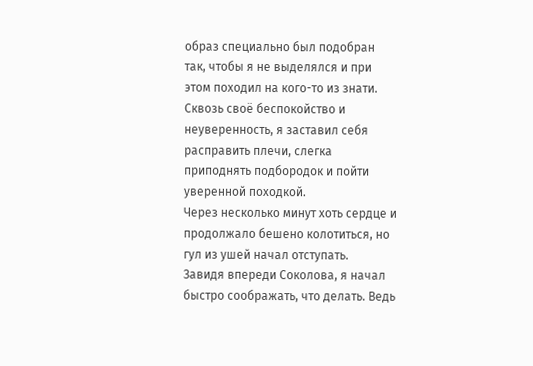образ специально был подобран так, чтобы я не выделялся и при этом походил на кого-то из знати.
Сквозь своё беспокойство и неуверенность, я заставил себя расправить плечи, слегка приподнять подбородок и пойти уверенной походкой.
Через несколько минут хоть сердце и продолжало бешено колотиться, но гул из ушей начал отступать.
Завидя впереди Соколова, я начал быстро соображать, что делать. Ведь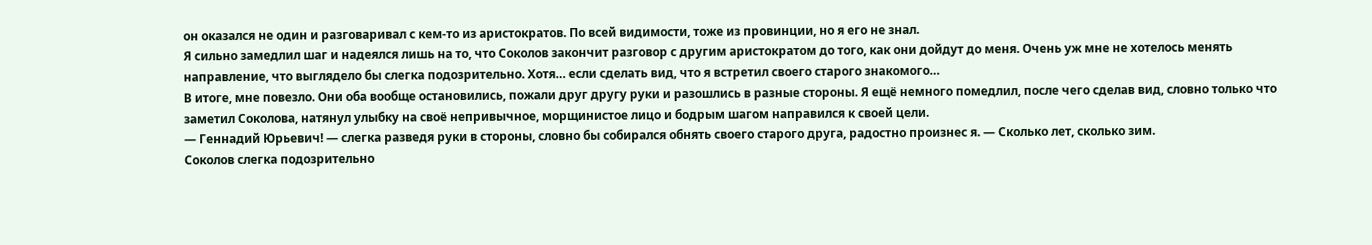он оказался не один и разговаривал с кем-то из аристократов. По всей видимости, тоже из провинции, но я его не знал.
Я сильно замедлил шаг и надеялся лишь на то, что Соколов закончит разговор с другим аристократом до того, как они дойдут до меня. Очень уж мне не хотелось менять направление, что выглядело бы слегка подозрительно. Хотя… если сделать вид, что я встретил своего старого знакомого…
В итоге, мне повезло. Они оба вообще остановились, пожали друг другу руки и разошлись в разные стороны. Я ещё немного помедлил, после чего сделав вид, словно только что заметил Соколова, натянул улыбку на своё непривычное, морщинистое лицо и бодрым шагом направился к своей цели.
— Геннадий Юрьевич! — слегка разведя руки в стороны, словно бы собирался обнять своего старого друга, радостно произнес я. — Сколько лет, сколько зим.
Соколов слегка подозрительно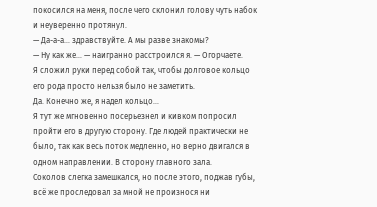покосился на меня, после чего склонил голову чуть набок и неуверенно протянул.
— Да-а-а… здравствуйте. А мы разве знакомы?
— Ну как же… — наигранно расстроился я. — Огорчаете.
Я сложил руки перед собой так, чтобы долговое кольцо его рода просто нельзя было не заметить.
Да. Конечно же, я надел кольцо…
Я тут же мгновенно посерьезнел и кивком попросил пройти его в другую сторону. Где людей практически не было, так как весь поток медленно, но верно двигался в одном направлении. В сторону главного зала.
Соколов слегка замешкался, но после этого, поджав губы, всё же проследовал за мной не произнося ни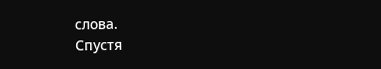слова.
Спустя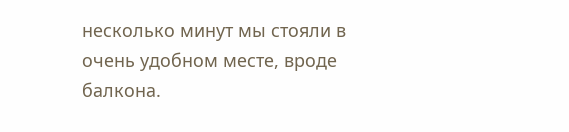несколько минут мы стояли в очень удобном месте, вроде балкона.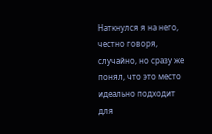Наткнулся я на него, честно говоря, случайно, но сразу же понял, что это место идеально подходит для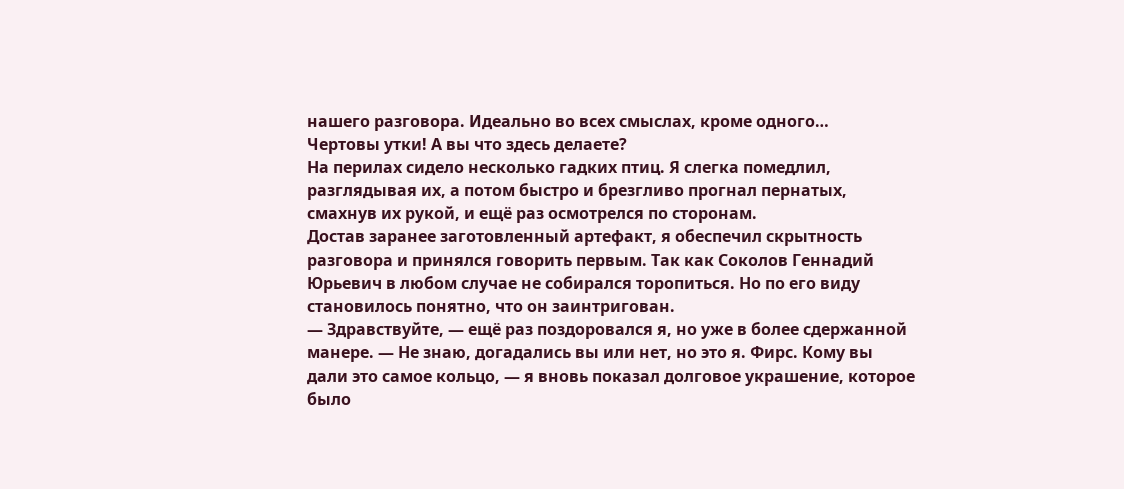нашего разговора. Идеально во всех смыслах, кроме одного…
Чертовы утки! А вы что здесь делаете?
На перилах сидело несколько гадких птиц. Я слегка помедлил, разглядывая их, а потом быстро и брезгливо прогнал пернатых, смахнув их рукой, и ещё раз осмотрелся по сторонам.
Достав заранее заготовленный артефакт, я обеспечил скрытность разговора и принялся говорить первым. Так как Соколов Геннадий Юрьевич в любом случае не собирался торопиться. Но по его виду становилось понятно, что он заинтригован.
— Здравствуйте, — ещё раз поздоровался я, но уже в более сдержанной манере. — Не знаю, догадались вы или нет, но это я. Фирс. Кому вы дали это самое кольцо, — я вновь показал долговое украшение, которое было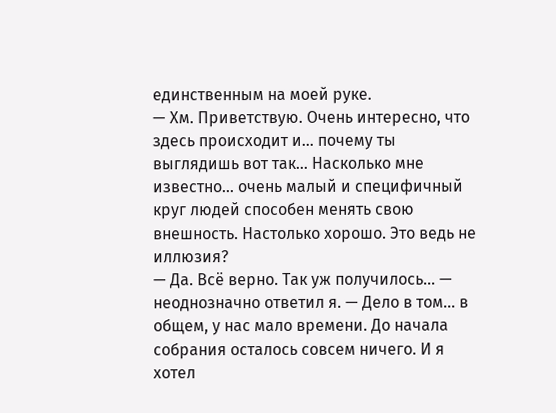единственным на моей руке.
— Хм. Приветствую. Очень интересно, что здесь происходит и… почему ты выглядишь вот так… Насколько мне известно… очень малый и специфичный круг людей способен менять свою внешность. Настолько хорошо. Это ведь не иллюзия?
— Да. Всё верно. Так уж получилось… — неоднозначно ответил я. — Дело в том… в общем, у нас мало времени. До начала собрания осталось совсем ничего. И я хотел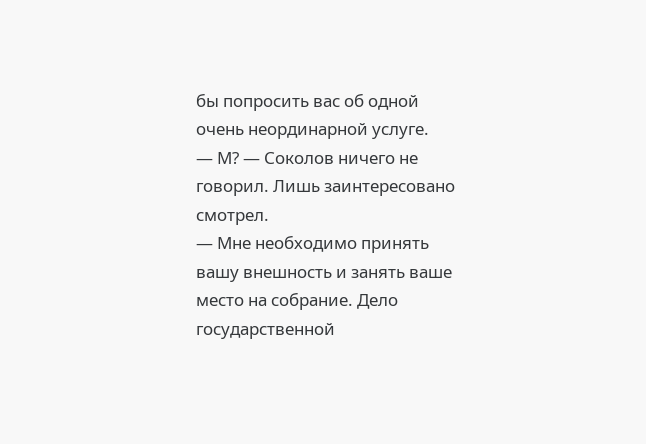бы попросить вас об одной очень неординарной услуге.
— М? — Соколов ничего не говорил. Лишь заинтересовано смотрел.
— Мне необходимо принять вашу внешность и занять ваше место на собрание. Дело государственной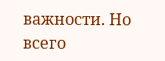важности. Но всего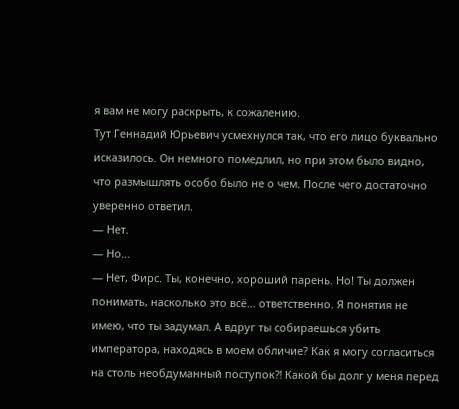я вам не могу раскрыть, к сожалению.
Тут Геннадий Юрьевич усмехнулся так, что его лицо буквально исказилось. Он немного помедлил, но при этом было видно, что размышлять особо было не о чем. После чего достаточно уверенно ответил.
— Нет.
— Но…
— Нет, Фирс. Ты, конечно, хороший парень. Но! Ты должен понимать, насколько это всё… ответственно. Я понятия не имею, что ты задумал. А вдруг ты собираешься убить императора, находясь в моем обличие? Как я могу согласиться на столь необдуманный поступок⁈ Какой бы долг у меня перед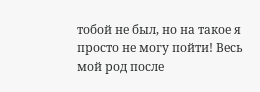тобой не был, но на такое я просто не могу пойти! Весь мой род после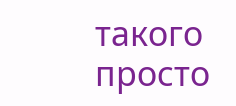такого просто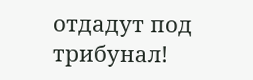отдадут под трибунал!